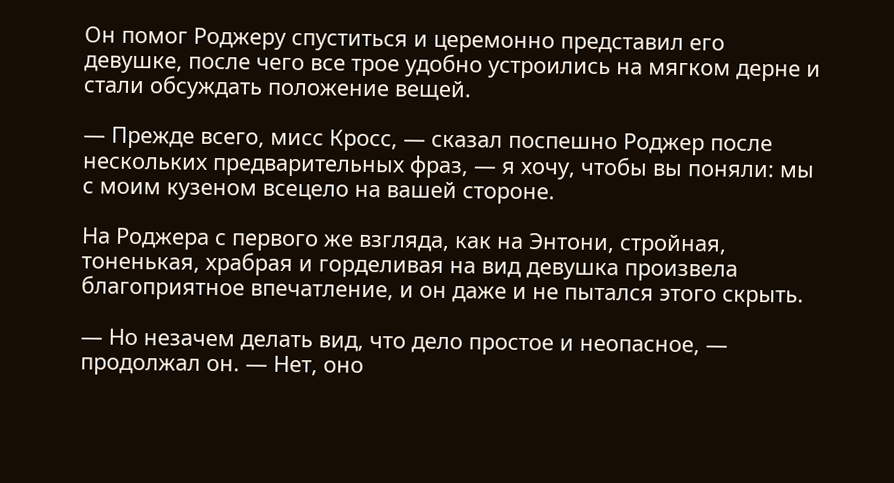Он помог Роджеру спуститься и церемонно представил его девушке, после чего все трое удобно устроились на мягком дерне и стали обсуждать положение вещей.

— Прежде всего, мисс Кросс, — сказал поспешно Роджер после нескольких предварительных фраз, — я хочу, чтобы вы поняли: мы с моим кузеном всецело на вашей стороне.

На Роджера с первого же взгляда, как на Энтони, стройная, тоненькая, храбрая и горделивая на вид девушка произвела благоприятное впечатление, и он даже и не пытался этого скрыть.

— Но незачем делать вид, что дело простое и неопасное, — продолжал он. — Нет, оно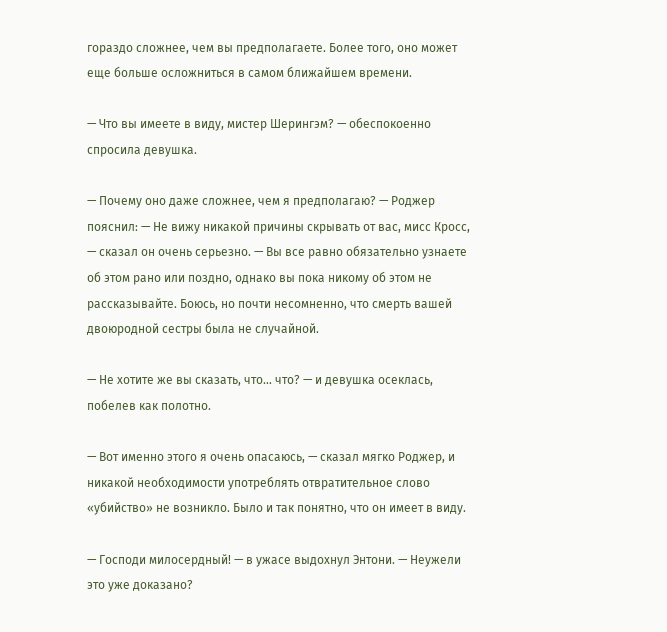гораздо сложнее, чем вы предполагаете. Более того, оно может еще больше осложниться в самом ближайшем времени.

— Что вы имеете в виду, мистер Шерингэм? — обеспокоенно спросила девушка.

— Почему оно даже сложнее, чем я предполагаю? — Роджер пояснил: — Не вижу никакой причины скрывать от вас, мисс Кросс, — сказал он очень серьезно. — Вы все равно обязательно узнаете об этом рано или поздно, однако вы пока никому об этом не рассказывайте. Боюсь, но почти несомненно, что смерть вашей двоюродной сестры была не случайной.

— Не хотите же вы сказать, что… что? — и девушка осеклась, побелев как полотно.

— Вот именно этого я очень опасаюсь, — сказал мягко Роджер, и никакой необходимости употреблять отвратительное слово «убийство» не возникло. Было и так понятно, что он имеет в виду.

— Господи милосердный! — в ужасе выдохнул Энтони. — Неужели это уже доказано?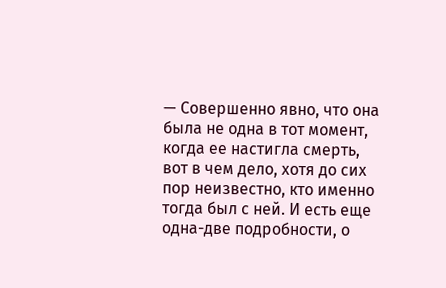— Совершенно явно, что она была не одна в тот момент, когда ее настигла смерть, вот в чем дело, хотя до сих пор неизвестно, кто именно тогда был с ней. И есть еще одна-две подробности, о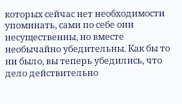которых сейчас нет необходимости упоминать, сами по себе они несущественны, но вместе необычайно убедительны. Как бы то ни было, вы теперь убедились, что дело действительно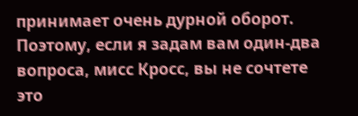принимает очень дурной оборот. Поэтому, если я задам вам один-два вопроса, мисс Кросс, вы не сочтете это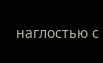наглостью с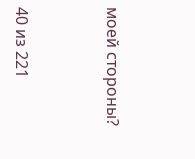моей стороны?



40 из 221